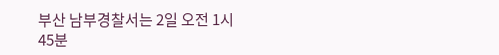부산 남부경찰서는 2일 오전 1시45분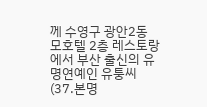께 수영구 광안2동 모호텔 2층 레스토랑에서 부산 출신의 유명연예인 유퉁씨(37.본명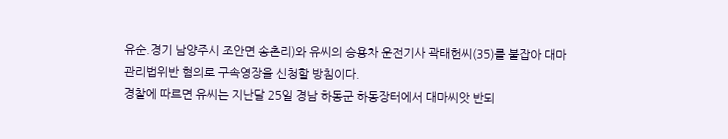유순.경기 남양주시 조안면 송촌리)와 유씨의 승용차 운전기사 곽태헌씨(35)를 붙잡아 대마관리법위반 혐의로 구속영장을 신청할 방침이다.
경찰에 따르면 유씨는 지난달 25일 경남 하동군 하동장터에서 대마씨앗 반되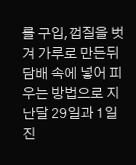를 구입,껍질을 벗겨 가루로 만든뒤 담배 속에 넣어 피우는 방법으로 지난달 29일과 1일 진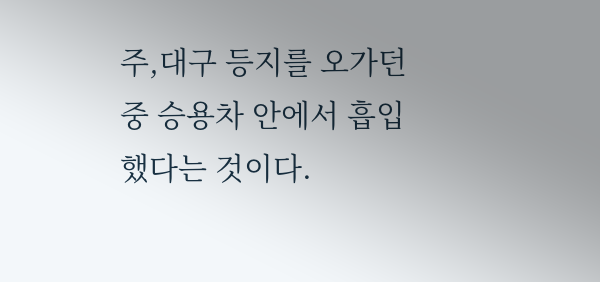주,대구 등지를 오가던중 승용차 안에서 흡입했다는 것이다.